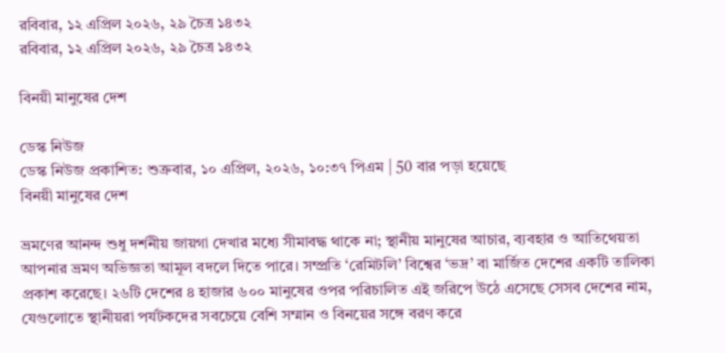রবিবার, ১২ এপ্রিল ২০২৬, ২৯ চৈত্র ১৪৩২
রবিবার, ১২ এপ্রিল ২০২৬, ২৯ চৈত্র ১৪৩২

বিনয়ী মানুষের দেশ

ডেস্ক নিউজ
ডেস্ক নিউজ প্রকাশিত: শুক্রবার, ১০ এপ্রিল, ২০২৬, ১০:৩৭ পিএম | 50 বার পড়া হয়েছে
বিনয়ী মানুষের দেশ

ভ্রমণের আনন্দ শুধু দর্শনীয় জায়গা দেখার মধ্যে সীমাবদ্ধ থাকে না; স্থানীয় মানুষের আচার, ব্যবহার ও আতিথেয়তা আপনার ভ্রমণ অভিজ্ঞতা আমূল বদলে দিতে পারে। সম্প্রতি ‘রেমিটলি’ বিশ্বের ‘ভদ্র’ বা মার্জিত দেশের একটি তালিকা প্রকাশ করেছে। ২৬টি দেশের ৪ হাজার ৬০০ মানুষের ওপর পরিচালিত এই জরিপে উঠে এসেছে সেসব দেশের নাম, যেগুলোতে স্থানীয়রা পর্যটকদের সবচেয়ে বেশি সম্মান ও বিনয়ের সঙ্গে বরণ করে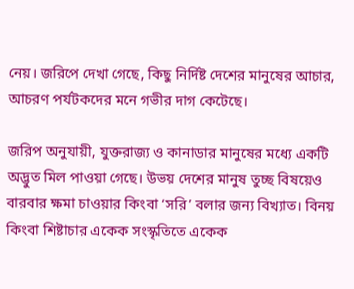নেয়। জরিপে দেখা গেছে, কিছু নির্দিষ্ট দেশের মানুষের আচার, আচরণ পর্যটকদের মনে গভীর দাগ কেটেছে।

জরিপ অনুযায়ী, যুক্তরাজ্য ও কানাডার মানুষের মধ্যে একটি অদ্ভুত মিল পাওয়া গেছে। উভয় দেশের মানুষ তুচ্ছ বিষয়েও বারবার ক্ষমা চাওয়ার কিংবা ‘সরি’ বলার জন্য বিখ্যাত। বিনয় কিংবা শিষ্টাচার একেক সংস্কৃতিতে একেক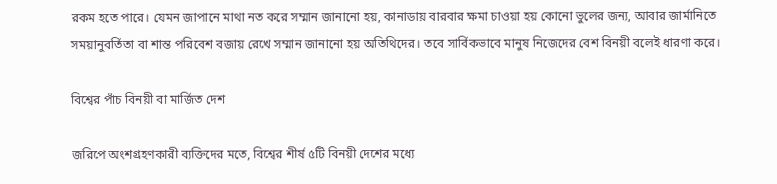রকম হতে পারে। যেমন জাপানে মাথা নত করে সম্মান জানানো হয়, কানাডায় বারবার ক্ষমা চাওয়া হয় কোনো ভুলের জন্য, আবার জার্মানিতে সময়ানুবর্তিতা বা শান্ত পরিবেশ বজায় রেখে সম্মান জানানো হয় অতিথিদের। তবে সার্বিকভাবে মানুষ নিজেদের বেশ বিনয়ী বলেই ধারণা করে।

বিশ্বের পাঁচ বিনয়ী বা মার্জিত দেশ

জরিপে অংশগ্রহণকারী ব্যক্তিদের মতে, বিশ্বের শীর্ষ ৫টি বিনয়ী দেশের মধ্যে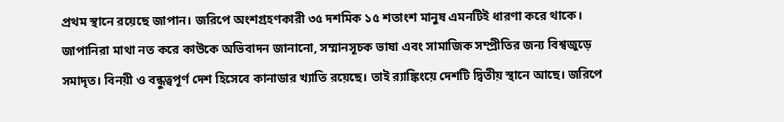প্রথম স্থানে রয়েছে জাপান। জরিপে অংশগ্রহণকারী ৩৫ দশমিক ১৫ শতাংশ মানুষ এমনটিই ধারণা করে থাকে। জাপানিরা মাথা নত করে কাউকে অভিবাদন জানানো, সম্মানসূচক ভাষা এবং সামাজিক সম্প্রীতির জন্য বিশ্বজুড়ে সমাদৃত। বিনয়ী ও বন্ধুত্বপূর্ণ দেশ হিসেবে কানাডার খ্যাতি রয়েছে। তাই র‍্যাঙ্কিংয়ে দেশটি দ্বিতীয় স্থানে আছে। জরিপে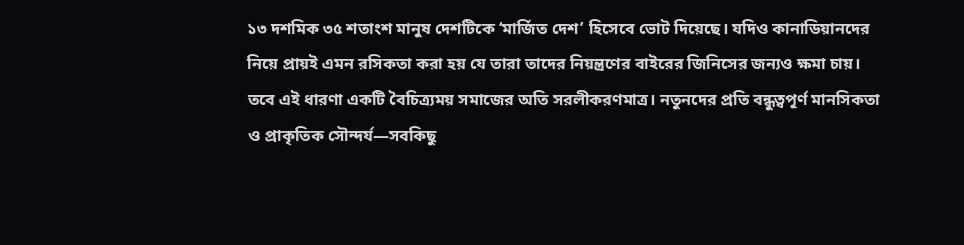১৩ দশমিক ৩৫ শতাংশ মানুষ দেশটিকে ‘মার্জিত দেশ’ হিসেবে ভোট দিয়েছে। যদিও কানাডিয়ানদের নিয়ে প্রায়ই এমন রসিকতা করা হয় যে তারা তাদের নিয়ন্ত্রণের বাইরের জিনিসের জন্যও ক্ষমা চায়। তবে এই ধারণা একটি বৈচিত্র্যময় সমাজের অতি সরলীকরণমাত্র। নতুনদের প্রতি বন্ধুত্বপূর্ণ মানসিকতা ও প্রাকৃতিক সৌন্দর্য—সবকিছু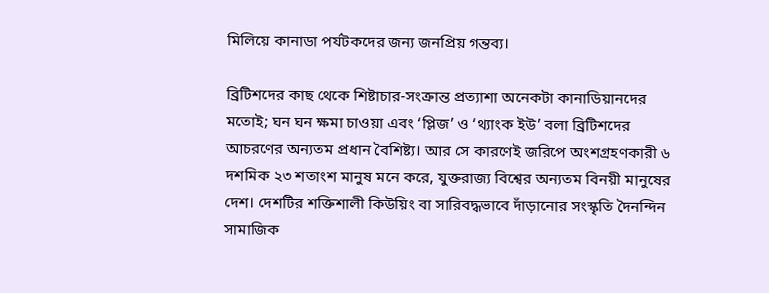মিলিয়ে কানাডা পর্যটকদের জন্য জনপ্রিয় গন্তব্য।

ব্রিটিশদের কাছ থেকে শিষ্টাচার-সংক্রান্ত প্রত্যাশা অনেকটা কানাডিয়ানদের মতোই; ঘন ঘন ক্ষমা চাওয়া এবং ‘প্লিজ’ ও ‘থ্যাংক ইউ’ বলা ব্রিটিশদের আচরণের অন্যতম প্রধান বৈশিষ্ট্য। আর সে কারণেই জরিপে অংশগ্রহণকারী ৬ দশমিক ২৩ শতাংশ মানুষ মনে করে, যুক্তরাজ্য বিশ্বের অন্যতম বিনয়ী মানুষের দেশ। দেশটির শক্তিশালী কিউয়িং বা সারিবদ্ধভাবে দাঁড়ানোর সংস্কৃতি দৈনন্দিন সামাজিক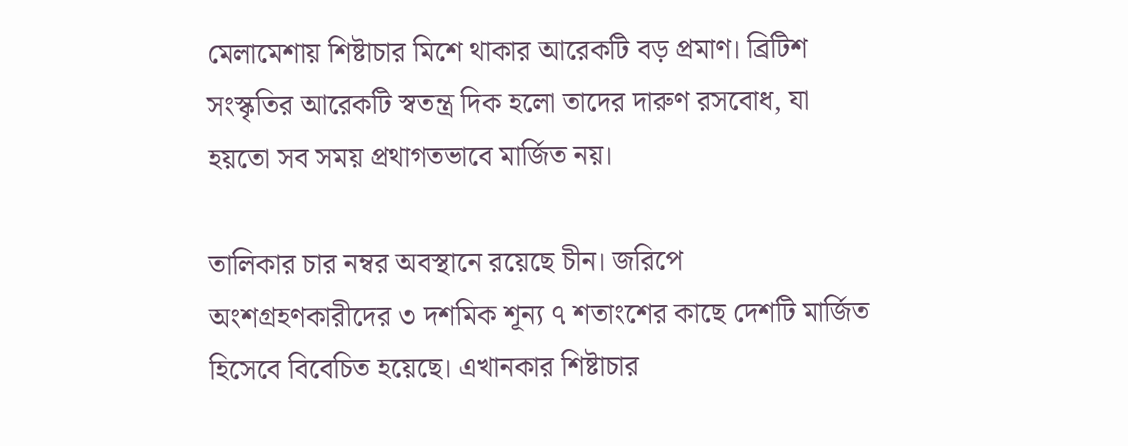মেলামেশায় শিষ্টাচার মিশে থাকার আরেকটি বড় প্রমাণ। ব্রিটিশ সংস্কৃতির আরেকটি স্বতন্ত্র দিক হলো তাদের দারুণ রসবোধ, যা হয়তো সব সময় প্রথাগতভাবে মার্জিত নয়।

তালিকার চার নম্বর অবস্থানে রয়েছে চীন। জরিপে অংশগ্রহণকারীদের ৩ দশমিক শূন্য ৭ শতাংশের কাছে দেশটি মার্জিত হিসেবে বিবেচিত হয়েছে। এখানকার শিষ্টাচার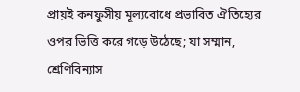প্রায়ই কনফুসীয় মূল্যবোধে প্রভাবিত ঐতিহ্যের ওপর ভিত্তি করে গড়ে উঠেছে; যা সম্মান, শ্রেণিবিন্যাস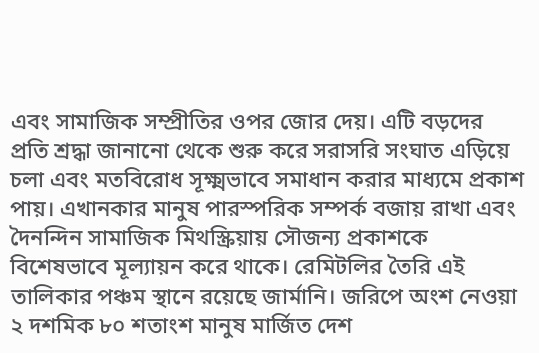এবং সামাজিক সম্প্রীতির ওপর জোর দেয়। এটি বড়দের প্রতি শ্রদ্ধা জানানো থেকে শুরু করে সরাসরি সংঘাত এড়িয়ে চলা এবং মতবিরোধ সূক্ষ্মভাবে সমাধান করার মাধ্যমে প্রকাশ পায়। এখানকার মানুষ পারস্পরিক সম্পর্ক বজায় রাখা এবং দৈনন্দিন সামাজিক মিথস্ক্রিয়ায় সৌজন্য প্রকাশকে বিশেষভাবে মূল্যায়ন করে থাকে। রেমিটলির তৈরি এই তালিকার পঞ্চম স্থানে রয়েছে জার্মানি। জরিপে অংশ নেওয়া ২ দশমিক ৮০ শতাংশ মানুষ মার্জিত দেশ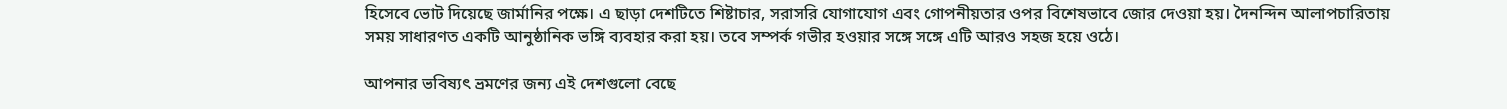হিসেবে ভোট দিয়েছে জার্মানির পক্ষে। এ ছাড়া দেশটিতে শিষ্টাচার, সরাসরি যোগাযোগ এবং গোপনীয়তার ওপর বিশেষভাবে জোর দেওয়া হয়। দৈনন্দিন আলাপচারিতায় সময় সাধারণত একটি আনুষ্ঠানিক ভঙ্গি ব্যবহার করা হয়। তবে সম্পর্ক গভীর হওয়ার সঙ্গে সঙ্গে এটি আরও সহজ হয়ে ওঠে।

আপনার ভবিষ্যৎ ভ্রমণের জন্য এই দেশগুলো বেছে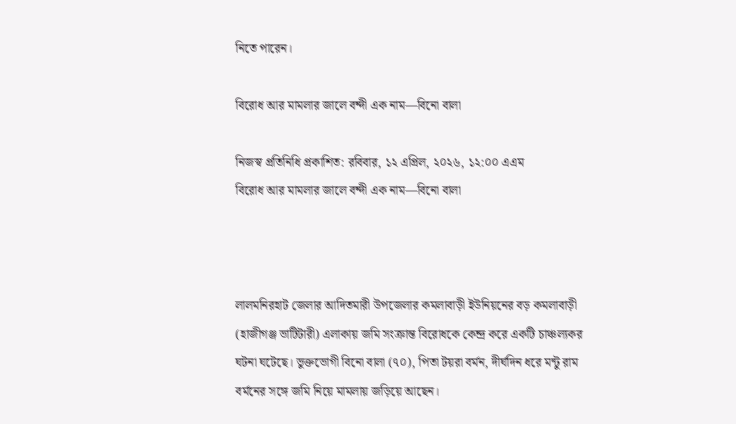নিতে পারেন।

বিরোধ আর মামলার জালে বন্দী এক নাম—বিনো বালা

নিজস্ব প্রতিনিধি প্রকাশিত: রবিবার, ১২ এপ্রিল, ২০২৬, ১২:০০ এএম
বিরোধ আর মামলার জালে বন্দী এক নাম—বিনো বালা



লালমনিরহাট জেলার আদিতমারী উপজেলার কমলাবাড়ী ইউনিয়নের বড় কমলাবাড়ী (হাজীগঞ্জ ভাটিটারী) এলাকায় জমি সংক্রান্ত বিরোধকে কেন্দ্র করে একটি চাঞ্চল্যকর ঘটনা ঘটেছে। ভুক্তভোগী বিনো বালা (৭০), পিতা টয়রা বর্মন, দীর্ঘদিন ধরে মন্টু রাম বর্মনের সঙ্গে জমি নিয়ে মামলায় জড়িয়ে আছেন।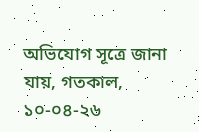অভিযোগ সূত্রে জানা যায়, গতকাল, ১০-০৪-২৬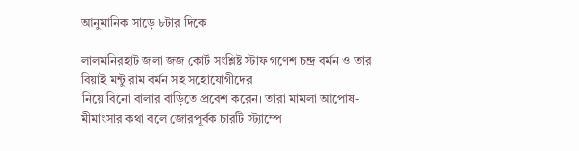আনুমানিক সাড়ে ৮টার দিকে

লালমনিরহাট জলা জজ কোর্ট সংশ্লিষ্ট স্টাফ গণেশ চন্দ্র বর্মন ও তার বিয়াই মন্টু রাম বর্মন সহ সহোযোগীদের
নিয়ে বিনো বালার বাড়িতে প্রবেশ করেন। তারা মামলা আপোষ-মীমাংসার কথা বলে জোরপূর্বক চারটি স্ট্যাম্পে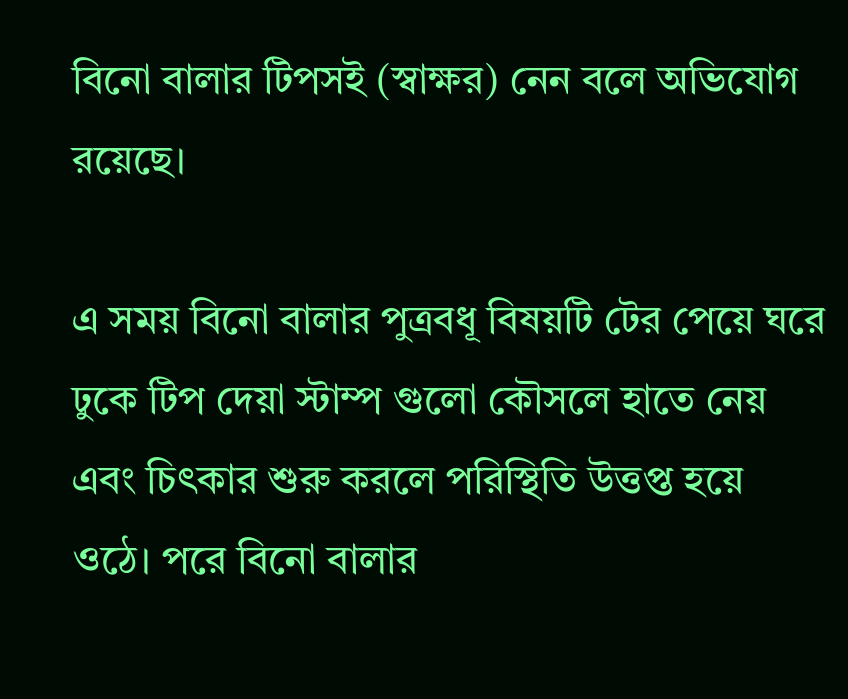বিনো বালার টিপসই (স্বাক্ষর) নেন বলে অভিযোগ রয়েছে।

এ সময় বিনো বালার পুত্রবধূ বিষয়টি টের পেয়ে ঘরে ঢুকে টিপ দেয়া স্টাম্প গুলো কৌসলে হাতে নেয় এবং চিৎকার শুরু করলে পরিস্থিতি উত্তপ্ত হয়ে ওঠে। পরে বিনো বালার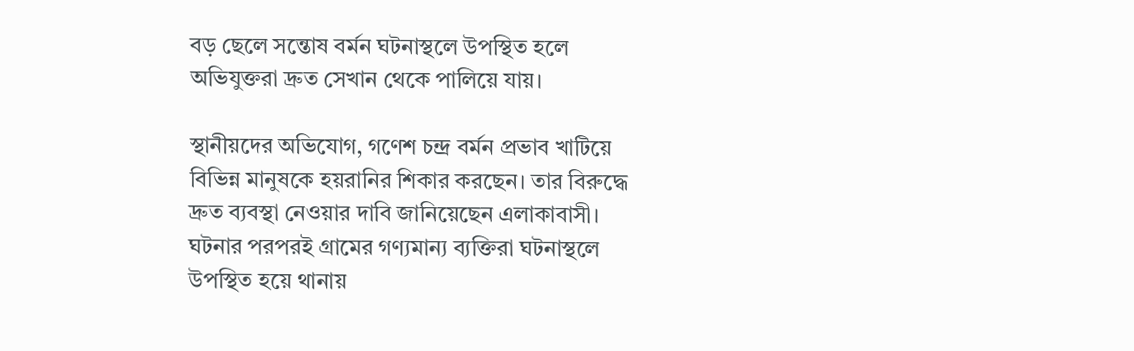বড় ছেলে সন্তোষ বর্মন ঘটনাস্থলে উপস্থিত হলে অভিযুক্তরা দ্রুত সেখান থেকে পালিয়ে যায়।

স্থানীয়দের অভিযোগ, গণেশ চন্দ্র বর্মন প্রভাব খাটিয়ে বিভিন্ন মানুষকে হয়রানির শিকার করছেন। তার বিরুদ্ধে দ্রুত ব্যবস্থা নেওয়ার দাবি জানিয়েছেন এলাকাবাসী।
ঘটনার পরপরই গ্রামের গণ্যমান্য ব্যক্তিরা ঘটনাস্থলে উপস্থিত হয়ে থানায়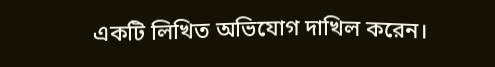একটি লিখিত অভিযোগ দাখিল করেন।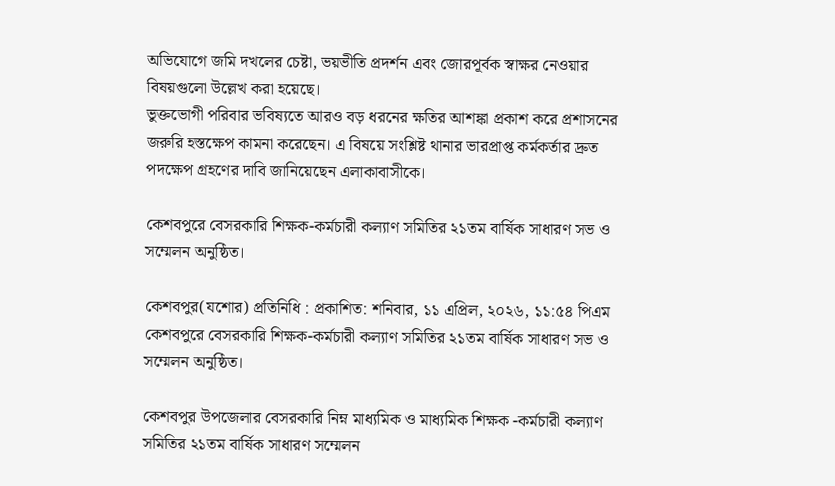অভিযোগে জমি দখলের চেষ্টা, ভয়ভীতি প্রদর্শন এবং জোরপূর্বক স্বাক্ষর নেওয়ার বিষয়গুলো উল্লেখ করা হয়েছে।
ভুক্তভোগী পরিবার ভবিষ্যতে আরও বড় ধরনের ক্ষতির আশঙ্কা প্রকাশ করে প্রশাসনের জরুরি হস্তক্ষেপ কামনা করেছেন। এ বিষয়ে সংশ্লিষ্ট থানার ভারপ্রাপ্ত কর্মকর্তার দ্রুত পদক্ষেপ গ্রহণের দাবি জানিয়েছেন এলাকাবাসীকে।

কেশবপুরে বেসরকারি শিক্ষক-কর্মচারী কল্যাণ সমিতির ২১তম বার্ষিক সাধারণ সভ ও সম্মেলন অনুষ্ঠিত।

কেশবপুর(যশোর) প্রতিনিধি : প্রকাশিত: শনিবার, ১১ এপ্রিল, ২০২৬, ১১:৫৪ পিএম
কেশবপুরে বেসরকারি শিক্ষক-কর্মচারী কল্যাণ সমিতির ২১তম বার্ষিক সাধারণ সভ ও সম্মেলন অনুষ্ঠিত।

কেশবপুর উপজেলার বেসরকারি নিম্ন মাধ্যমিক ও মাধ্যমিক শিক্ষক -কর্মচারী কল্যাণ সমিতির ২১তম বার্ষিক সাধারণ সম্মেলন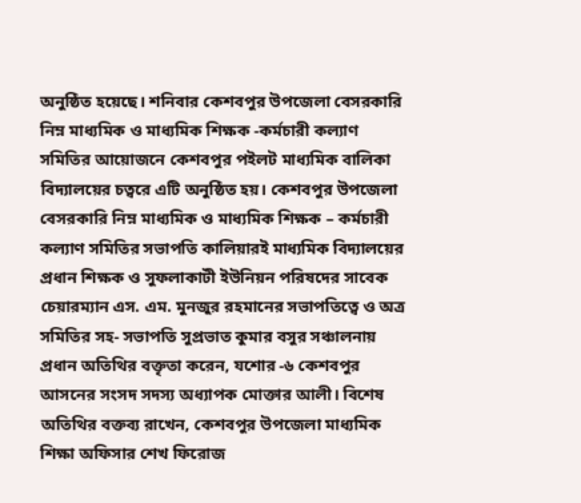অনুষ্ঠিত হয়েছে। শনিবার কেশবপুর উপজেলা বেসরকারি নিম্ন মাধ্যমিক ও মাধ্যমিক শিক্ষক -কর্মচারী কল্যাণ সমিতির আয়োজনে কেশবপুর পইলট মাধ্যমিক বালিকা বিদ্যালয়ের চত্বরে এটি অনুষ্ঠিত হয়। কেশবপুর উপজেলা বেসরকারি নিম্ন মাধ্যমিক ও মাধ্যমিক শিক্ষক – কর্মচারী কল্যাণ সমিতির সভাপতি কালিয়ারই মাধ্যমিক বিদ্যালয়ের প্রধান শিক্ষক ও সুফলাকাটী ইউনিয়ন পরিষদের সাবেক চেয়ারম্যান এস. এম. মুনজুর রহমানের সভাপতিত্বে ও অত্র সমিতির সহ- সভাপতি সুপ্রভাত কুমার বসুর সঞ্চালনায় প্রধান অতিথির বক্তৃতা করেন, যশোর -৬ কেশবপুর আসনের সংসদ সদস্য অধ্যাপক মোক্তার আলী। বিশেষ অতিথির বক্তব্য রাখেন, কেশবপুর উপজেলা মাধ্যমিক শিক্ষা অফিসার শেখ ফিরোজ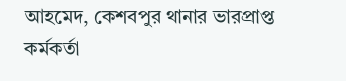আহমেদ, কেশবপুর থানার ভারপ্রাপ্ত কর্মকর্তা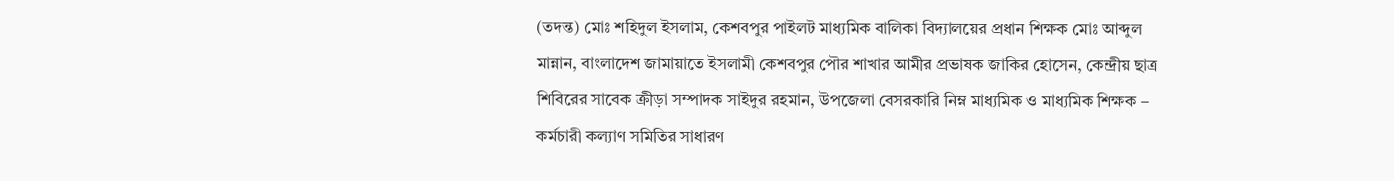(তদন্ত) মোঃ শহিদুল ইসলাম, কেশবপুর পাইলট মাধ্যমিক বালিকা বিদ্যালয়ের প্রধান শিক্ষক মোঃ আব্দুল মান্নান, বাংলাদেশ জামায়াতে ইসলামী কেশবপুর পৌর শাখার আমীর প্রভাষক জাকির হোসেন, কেন্দ্রীয় ছাত্র শিবিরের সাবেক ক্রীড়া সম্পাদক সাইদুর রহমান, উপজেলা বেসরকারি নিম্ন মাধ্যমিক ও মাধ্যমিক শিক্ষক – কর্মচারী কল্যাণ সমিতির সাধারণ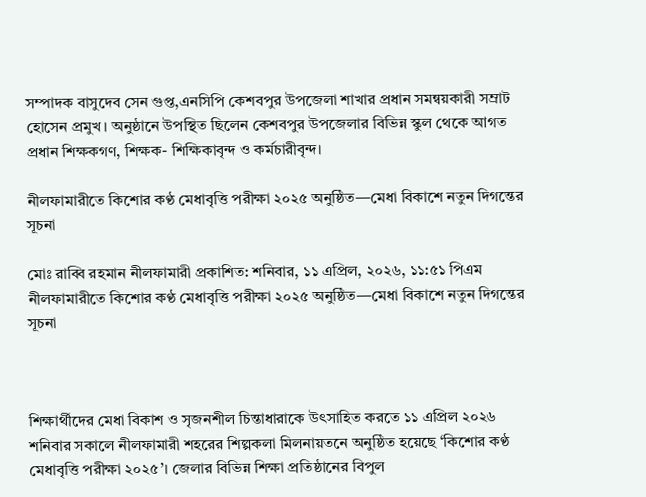সম্পাদক বাসুদেব সেন গুপ্ত,এনসিপি কেশবপুর উপজেলা শাখার প্রধান সমন্বয়কারী সম্রাট হোসেন প্রমুখ। অনুষ্ঠানে উপস্থিত ছিলেন কেশবপুর উপজেলার বিভিন্ন স্কুল থেকে আগত প্রধান শিক্ষকগণ, শিক্ষক- শিক্ষিকাবৃন্দ ও কর্মচারীবৃন্দ।

নীলফামারীতে কিশোর কণ্ঠ মেধাবৃত্তি পরীক্ষা ২০২৫ অনুষ্ঠিত—মেধা বিকাশে নতুন দিগন্তের সূচনা

মোঃ রাব্বি রহমান নীলফামারী প্রকাশিত: শনিবার, ১১ এপ্রিল, ২০২৬, ১১:৫১ পিএম
নীলফামারীতে কিশোর কণ্ঠ মেধাবৃত্তি পরীক্ষা ২০২৫ অনুষ্ঠিত—মেধা বিকাশে নতুন দিগন্তের সূচনা



শিক্ষার্থীদের মেধা বিকাশ ও সৃজনশীল চিন্তাধারাকে উৎসাহিত করতে ১১ এপ্রিল ২০২৬ শনিবার সকালে নীলফামারী শহরের শিল্পকলা মিলনায়তনে অনুষ্ঠিত হয়েছে ‘কিশোর কণ্ঠ মেধাবৃত্তি পরীক্ষা ২০২৫’। জেলার বিভিন্ন শিক্ষা প্রতিষ্ঠানের বিপুল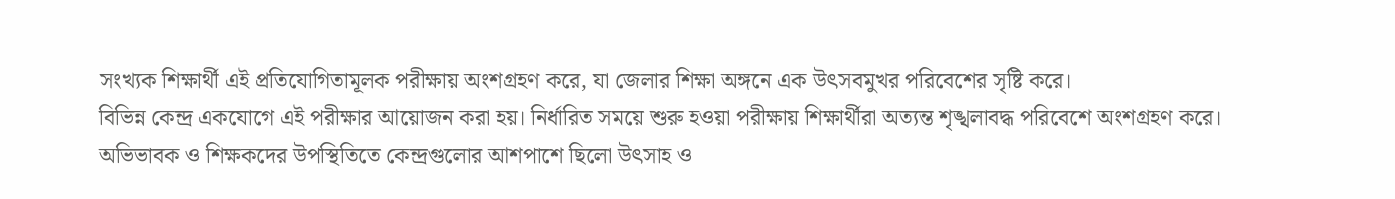সংখ্যক শিক্ষার্থী এই প্রতিযোগিতামূলক পরীক্ষায় অংশগ্রহণ করে, যা জেলার শিক্ষা অঙ্গনে এক উৎসবমুখর পরিবেশের সৃষ্টি করে।
বিভিন্ন কেন্দ্র একযোগে এই পরীক্ষার আয়োজন করা হয়। নির্ধারিত সময়ে শুরু হওয়া পরীক্ষায় শিক্ষার্থীরা অত্যন্ত শৃঙ্খলাবদ্ধ পরিবেশে অংশগ্রহণ করে। অভিভাবক ও শিক্ষকদের উপস্থিতিতে কেন্দ্রগুলোর আশপাশে ছিলো উৎসাহ ও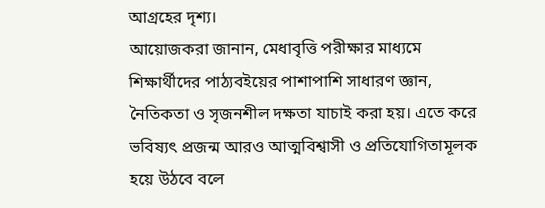আগ্রহের দৃশ্য।
আয়োজকরা জানান, মেধাবৃত্তি পরীক্ষার মাধ্যমে শিক্ষার্থীদের পাঠ্যবইয়ের পাশাপাশি সাধারণ জ্ঞান, নৈতিকতা ও সৃজনশীল দক্ষতা যাচাই করা হয়। এতে করে ভবিষ্যৎ প্রজন্ম আরও আত্মবিশ্বাসী ও প্রতিযোগিতামূলক হয়ে উঠবে বলে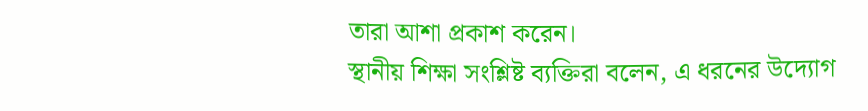তারা আশা প্রকাশ করেন।
স্থানীয় শিক্ষা সংশ্লিষ্ট ব্যক্তিরা বলেন, এ ধরনের উদ্যোগ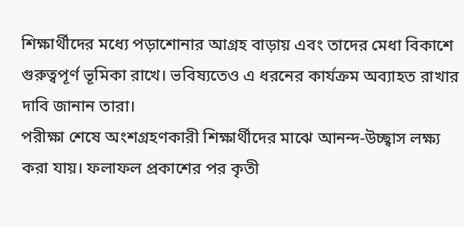শিক্ষার্থীদের মধ্যে পড়াশোনার আগ্রহ বাড়ায় এবং তাদের মেধা বিকাশে গুরুত্বপূর্ণ ভূমিকা রাখে। ভবিষ্যতেও এ ধরনের কার্যক্রম অব্যাহত রাখার দাবি জানান তারা।
পরীক্ষা শেষে অংশগ্রহণকারী শিক্ষার্থীদের মাঝে আনন্দ-উচ্ছ্বাস লক্ষ্য করা যায়। ফলাফল প্রকাশের পর কৃতী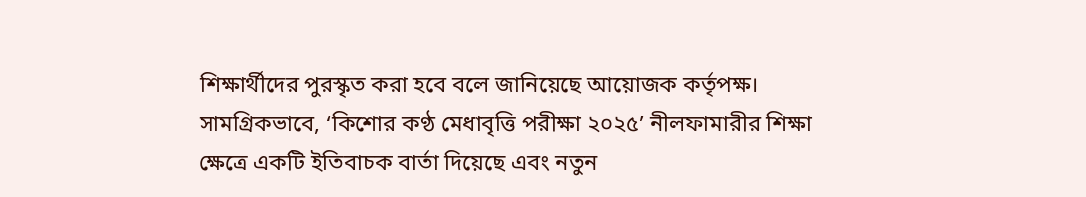শিক্ষার্থীদের পুরস্কৃত করা হবে বলে জানিয়েছে আয়োজক কর্তৃপক্ষ।
সামগ্রিকভাবে, ‘কিশোর কণ্ঠ মেধাবৃত্তি পরীক্ষা ২০২৫’ নীলফামারীর শিক্ষা ক্ষেত্রে একটি ইতিবাচক বার্তা দিয়েছে এবং নতুন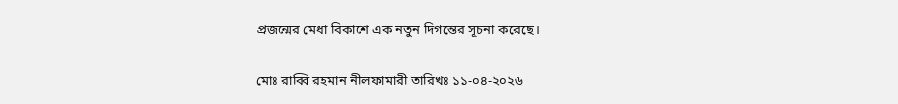প্রজন্মের মেধা বিকাশে এক নতুন দিগন্তের সূচনা করেছে।

মোঃ রাব্বি রহমান নীলফামারী তারিখঃ ১১-০৪-২০২৬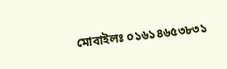মোবাইলঃ ০১৬১৪৬৫৩৮৩১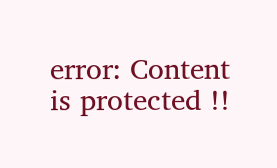error: Content is protected !!